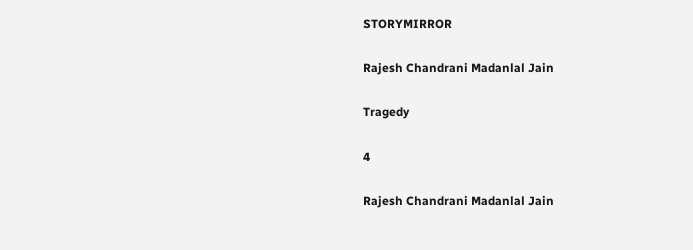STORYMIRROR

Rajesh Chandrani Madanlal Jain

Tragedy

4

Rajesh Chandrani Madanlal Jain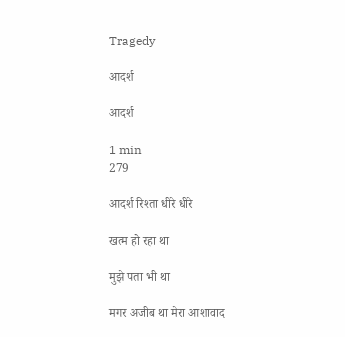Tragedy

आदर्श

आदर्श

1 min
279

आदर्श रिश्ता धीरे धीरे

खत्म हो रहा था

मुझे पता भी था

मगर अजीब था मेरा आशावाद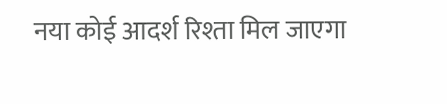नया कोई आदर्श रिश्ता मिल जाएगा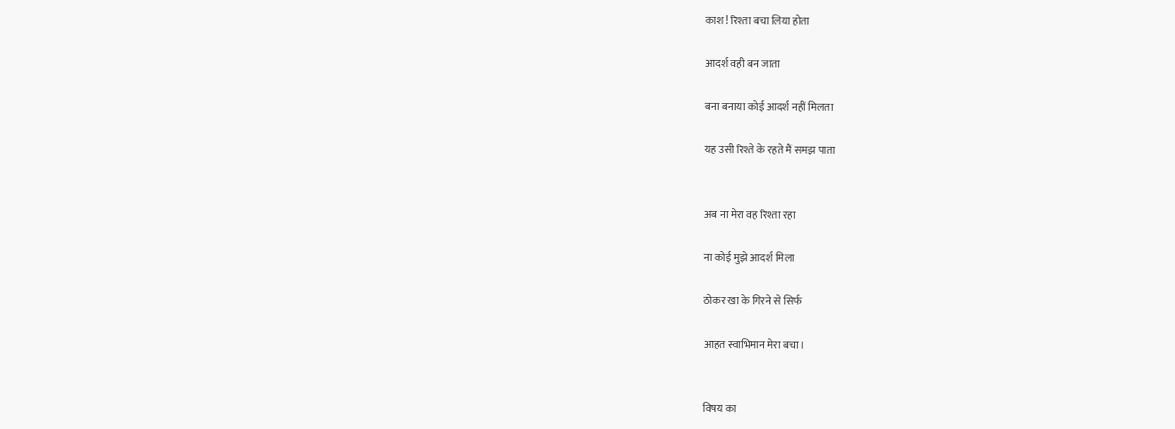काश! रिश्ता बचा लिया होता

आदर्श वही बन जाता

बना बनाया कोई आदर्श नहीं मिलता

यह उसी रिश्ते के रहते मैं समझ पाता


अब ना मेरा वह रिश्ता रहा

ना कोई मुझे आदर्श मिला

ठोकर खा के गिरने से सिर्फ

आहत स्वाभिमान मेरा बचा।


विषय का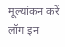मूल्यांकन करें
लॉग इन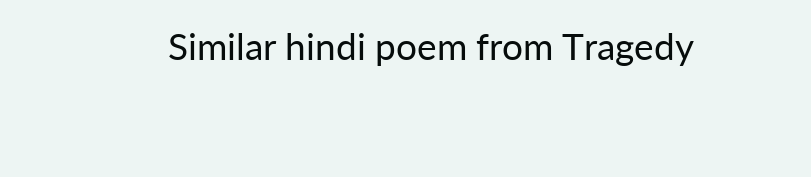Similar hindi poem from Tragedy